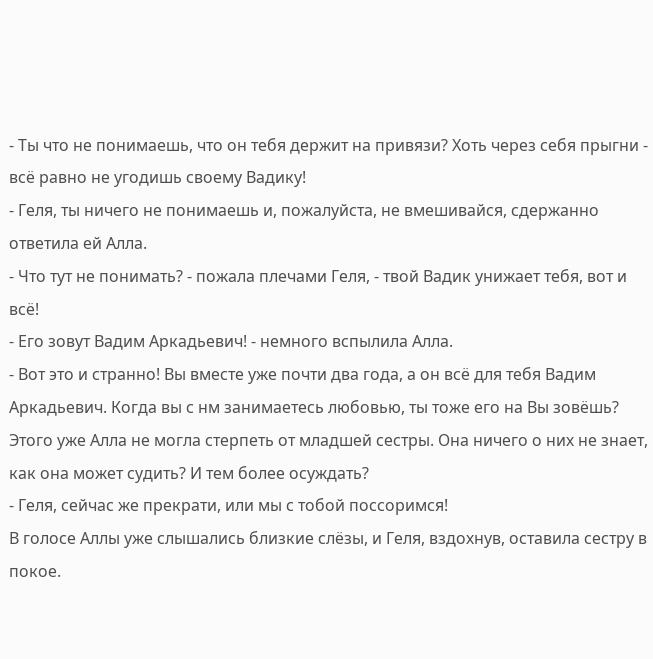- Ты что не понимаешь, что он тебя держит на привязи? Хоть через себя прыгни - всё равно не угодишь своему Вадику!
- Геля, ты ничего не понимаешь и, пожалуйста, не вмешивайся, сдержанно ответила ей Алла.
- Что тут не понимать? - пожала плечами Геля, - твой Вадик унижает тебя, вот и всё!
- Его зовут Вадим Аркадьевич! - немного вспылила Алла.
- Вот это и странно! Вы вместе уже почти два года, а он всё для тебя Вадим Аркадьевич. Когда вы с нм занимаетесь любовью, ты тоже его на Вы зовёшь?
Этого уже Алла не могла стерпеть от младшей сестры. Она ничего о них не знает, как она может судить? И тем более осуждать?
- Геля, сейчас же прекрати, или мы с тобой поссоримся!
В голосе Аллы уже слышались близкие слёзы, и Геля, вздохнув, оставила сестру в покое.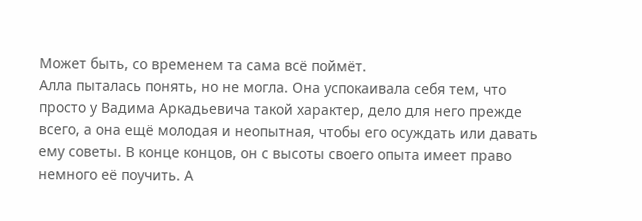Может быть, со временем та сама всё поймёт.
Алла пыталась понять, но не могла. Она успокаивала себя тем, что просто у Вадима Аркадьевича такой характер, дело для него прежде всего, а она ещё молодая и неопытная, чтобы его осуждать или давать ему советы. В конце концов, он с высоты своего опыта имеет право немного её поучить. А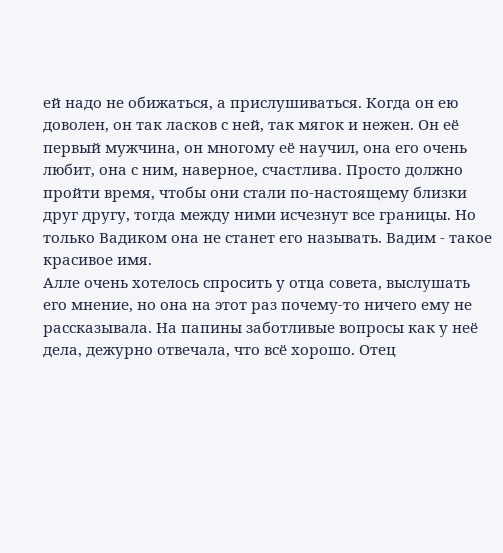ей надо не обижаться, а прислушиваться. Когда он ею доволен, он так ласков с ней, так мягок и нежен. Он её первый мужчина, он многому её научил, она его очень любит, она с ним, наверное, счастлива. Просто должно пройти время, чтобы они стали по-настоящему близки друг другу, тогда между ними исчезнут все границы. Но только Вадиком она не станет его называть. Вадим - такое красивое имя.
Алле очень хотелось спросить у отца совета, выслушать его мнение, но она на этот раз почему-то ничего ему не рассказывала. На папины заботливые вопросы как у неё дела, дежурно отвечала, что всё хорошо. Отец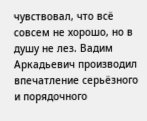чувствовал, что всё совсем не хорошо, но в душу не лез. Вадим Аркадьевич производил впечатление серьёзного и порядочного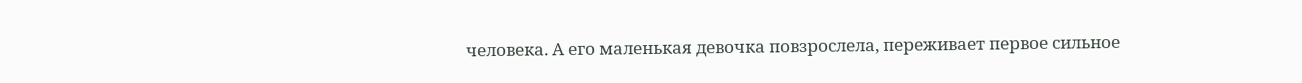человека. А его маленькая девочка повзрослела, переживает первое сильное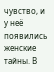чувство, и у неё появились женские тайны. В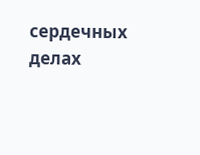сердечных делах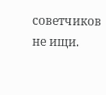советчиков не ищи.